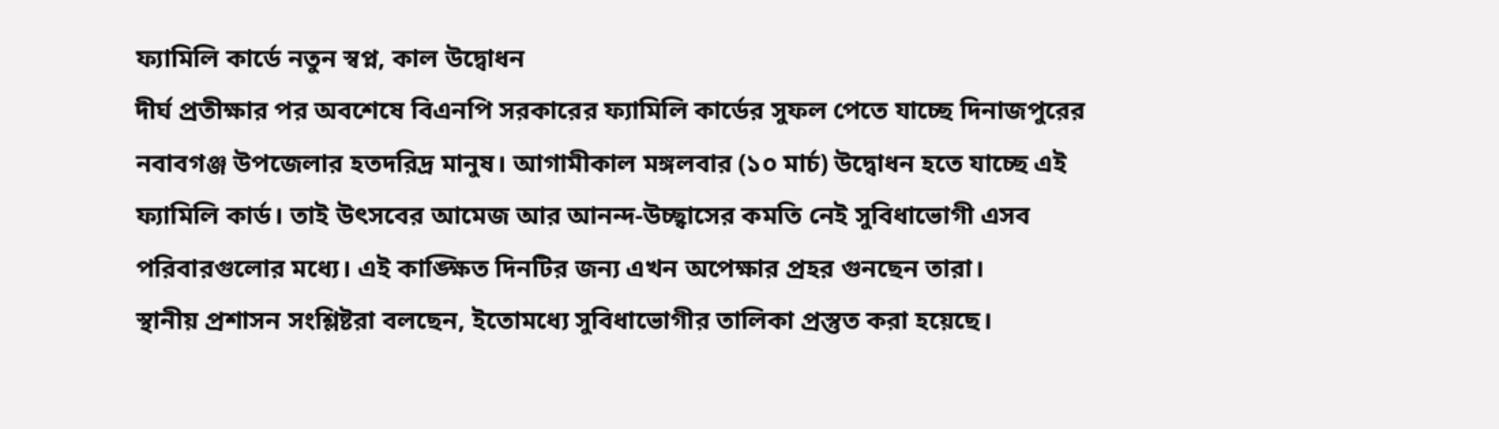ফ্যামিলি কার্ডে নতুন স্বপ্ন, কাল উদ্বোধন
দীর্ঘ প্রতীক্ষার পর অবশেষে বিএনপি সরকারের ফ্যামিলি কার্ডের সুফল পেতে যাচ্ছে দিনাজপুরের নবাবগঞ্জ উপজেলার হতদরিদ্র মানুষ। আগামীকাল মঙ্গলবার (১০ মার্চ) উদ্বোধন হতে যাচ্ছে এই ফ্যামিলি কার্ড। তাই উৎসবের আমেজ আর আনন্দ-উচ্ছ্বাসের কমতি নেই সুবিধাভোগী এসব পরিবারগুলোর মধ্যে। এই কাঙ্ক্ষিত দিনটির জন্য এখন অপেক্ষার প্রহর গুনছেন তারা।
স্থানীয় প্রশাসন সংশ্লিষ্টরা বলছেন, ইতোমধ্যে সুবিধাভোগীর তালিকা প্রস্তুত করা হয়েছে।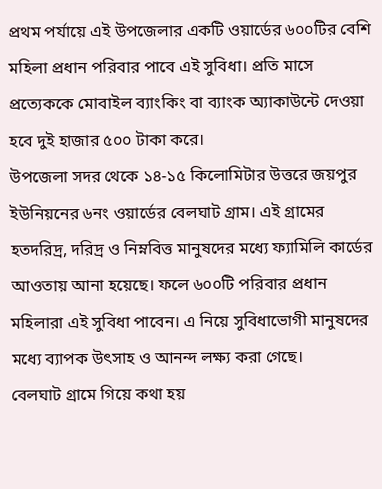প্রথম পর্যায়ে এই উপজেলার একটি ওয়ার্ডের ৬০০টির বেশি মহিলা প্রধান পরিবার পাবে এই সুবিধা। প্রতি মাসে প্রত্যেককে মোবাইল ব্যাংকিং বা ব্যাংক অ্যাকাউন্টে দেওয়া হবে দুই হাজার ৫০০ টাকা করে।
উপজেলা সদর থেকে ১৪-১৫ কিলোমিটার উত্তরে জয়পুর ইউনিয়নের ৬নং ওয়ার্ডের বেলঘাট গ্রাম। এই গ্রামের হতদরিদ্র, দরিদ্র ও নিম্নবিত্ত মানুষদের মধ্যে ফ্যামিলি কার্ডের আওতায় আনা হয়েছে। ফলে ৬০০টি পরিবার প্রধান মহিলারা এই সুবিধা পাবেন। এ নিয়ে সুবিধাভোগী মানুষদের মধ্যে ব্যাপক উৎসাহ ও আনন্দ লক্ষ্য করা গেছে।
বেলঘাট গ্রামে গিয়ে কথা হয়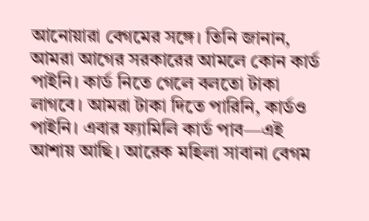আনোয়ারা বেগমের সঙ্গে। তিনি জানান, আমরা আগের সরকারের আমলে কোন কার্ড পাইনি। কার্ড নিতে গেলে বলতো টাকা লাগবে। আমরা টাকা দিতে পারিনি, কার্ডও পাইনি। এবার ফ্যামিলি কার্ড পাব—এই আশায় আছি। আরেক মহিলা সাবানা বেগম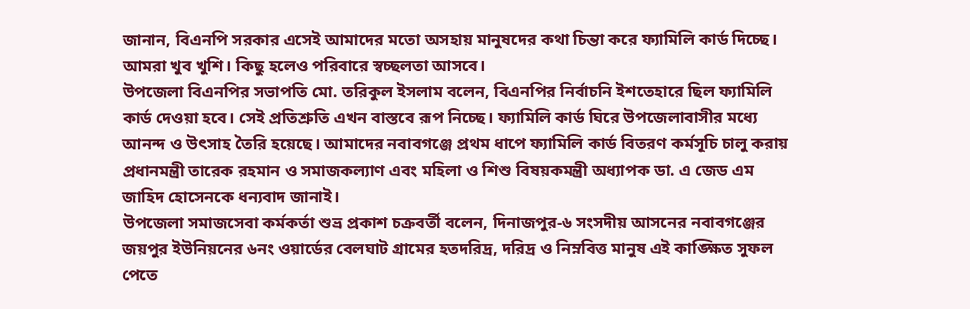জানান, বিএনপি সরকার এসেই আমাদের মতো অসহায় মানুষদের কথা চিন্তা করে ফ্যামিলি কার্ড দিচ্ছে। আমরা খুব খুশি। কিছু হলেও পরিবারে স্বচ্ছলতা আসবে।
উপজেলা বিএনপির সভাপতি মো. তরিকুল ইসলাম বলেন, বিএনপির নির্বাচনি ইশতেহারে ছিল ফ্যামিলি কার্ড দেওয়া হবে। সেই প্রতিশ্রুতি এখন বাস্তবে রূপ নিচ্ছে। ফ্যামিলি কার্ড ঘিরে উপজেলাবাসীর মধ্যে আনন্দ ও উৎসাহ তৈরি হয়েছে। আমাদের নবাবগঞ্জে প্রথম ধাপে ফ্যামিলি কার্ড বিতরণ কর্মসূচি চালু করায় প্রধানমন্ত্রী তারেক রহমান ও সমাজকল্যাণ এবং মহিলা ও শিশু বিষয়কমন্ত্রী অধ্যাপক ডা. এ জেড এম জাহিদ হোসেনকে ধন্যবাদ জানাই।
উপজেলা সমাজসেবা কর্মকর্তা শুভ্র প্রকাশ চক্রবর্তী বলেন, দিনাজপুর-৬ সংসদীয় আসনের নবাবগঞ্জের জয়পুর ইউনিয়নের ৬নং ওয়ার্ডের বেলঘাট গ্রামের হতদরিদ্র, দরিদ্র ও নিম্নবিত্ত মানুষ এই কাঙ্ক্ষিত সুফল পেতে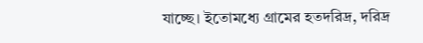যাচ্ছে। ইতোমধ্যে গ্রামের হতদরিদ্র, দরিদ্র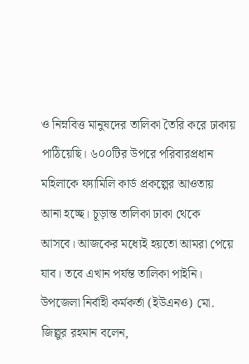ও নিম্নবিত্ত মানুষদের তালিকা তৈরি করে ঢাকায় পাঠিয়েছি। ৬০০টির উপরে পরিবারপ্রধান মহিলাকে ফ্যামিলি কার্ড প্রকল্পের আওতায় আনা হচ্ছে। চূড়ান্ত তালিকা ঢাকা থেকে আসবে। আজকের মধ্যেই হয়তো আমরা পেয়ে যাব। তবে এখান পর্যন্ত তালিকা পাইনি।
উপজেলা নির্বাহী কর্মকর্তা (ইউএনও) মো. জিল্লুর রহমান বলেন,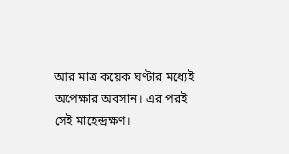আর মাত্র কয়েক ঘণ্টার মধ্যেই অপেক্ষার অবসান। এর পরই সেই মাহেন্দ্রক্ষণ।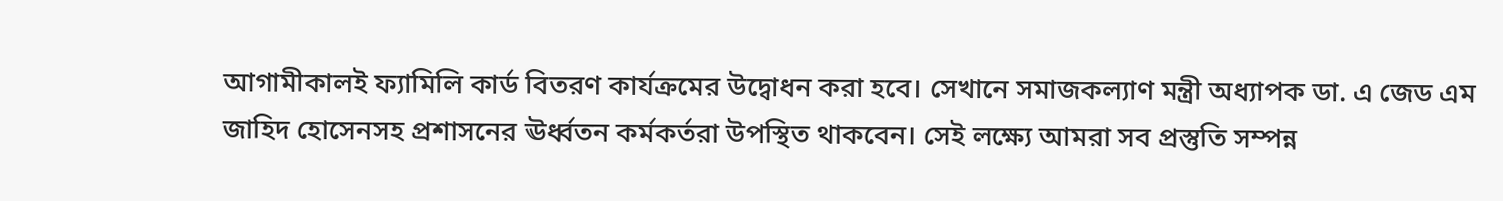আগামীকালই ফ্যামিলি কার্ড বিতরণ কার্যক্রমের উদ্বোধন করা হবে। সেখানে সমাজকল্যাণ মন্ত্রী অধ্যাপক ডা. এ জেড এম জাহিদ হোসেনসহ প্রশাসনের ঊর্ধ্বতন কর্মকর্তরা উপস্থিত থাকবেন। সেই লক্ষ্যে আমরা সব প্রস্তুতি সম্পন্ন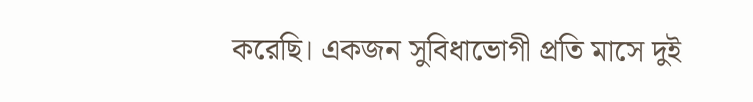করেছি। একজন সুবিধাভোগী প্রতি মাসে দুই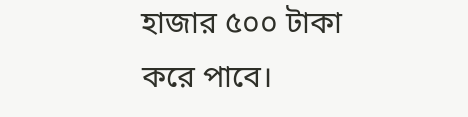হাজার ৫০০ টাকা করে পাবে।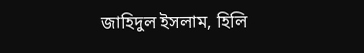জাহিদুল ইসলাম, হিলি